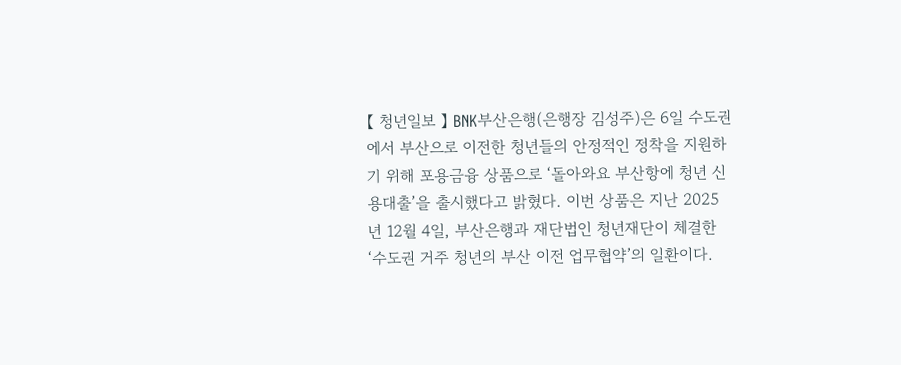【 청년일보 】 BNK부산은행(은행장 김성주)은 6일 수도권에서 부산으로 이전한 청년들의 안정적인 정착을 지원하기 위해 포용금융 상품으로 ‘돌아와요 부산항에 청년 신용대출’을 출시했다고 밝혔다. 이번 상품은 지난 2025년 12월 4일, 부산은행과 재단법인 청년재단이 체결한 ‘수도권 거주 청년의 부산 이전 업무협약’의 일환이다.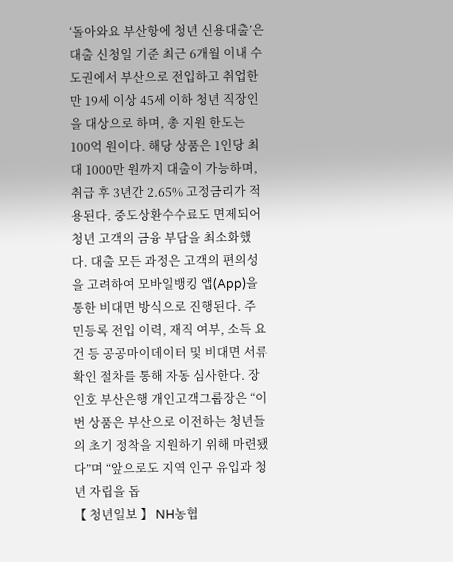‘돌아와요 부산항에 청년 신용대출’은 대출 신청일 기준 최근 6개월 이내 수도권에서 부산으로 전입하고 취업한 만 19세 이상 45세 이하 청년 직장인을 대상으로 하며, 총 지원 한도는 100억 원이다. 해당 상품은 1인당 최대 1000만 원까지 대출이 가능하며, 취급 후 3년간 2.65% 고정금리가 적용된다. 중도상환수수료도 면제되어 청년 고객의 금융 부담을 최소화했다. 대출 모든 과정은 고객의 편의성을 고려하여 모바일뱅킹 앱(App)을 통한 비대면 방식으로 진행된다. 주민등록 전입 이력, 재직 여부, 소득 요건 등 공공마이데이터 및 비대면 서류 확인 절차를 통해 자동 심사한다. 장인호 부산은행 개인고객그룹장은 “이번 상품은 부산으로 이전하는 청년들의 초기 정착을 지원하기 위해 마련됐다”며 “앞으로도 지역 인구 유입과 청년 자립을 돕
【 청년일보 】 NH농협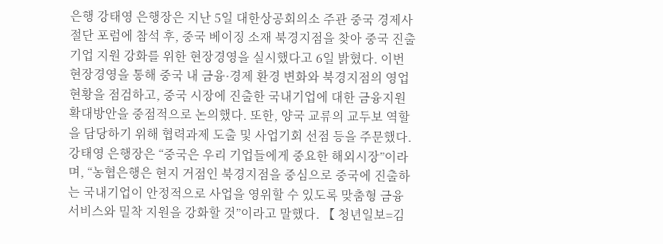은행 강태영 은행장은 지난 5일 대한상공회의소 주관 중국 경제사절단 포럼에 참석 후, 중국 베이징 소재 북경지점을 찾아 중국 진출기업 지원 강화를 위한 현장경영을 실시했다고 6일 밝혔다. 이번 현장경영을 통해 중국 내 금융·경제 환경 변화와 북경지점의 영업 현황을 점검하고, 중국 시장에 진출한 국내기업에 대한 금융지원 확대방안을 중점적으로 논의했다. 또한, 양국 교류의 교두보 역할을 담당하기 위해 협력과제 도출 및 사업기회 선점 등을 주문했다. 강태영 은행장은 “중국은 우리 기업들에게 중요한 해외시장”이라며, “농협은행은 현지 거점인 북경지점을 중심으로 중국에 진출하는 국내기업이 안정적으로 사업을 영위할 수 있도록 맞춤형 금융서비스와 밀착 지원을 강화할 것”이라고 말했다. 【 청년일보=김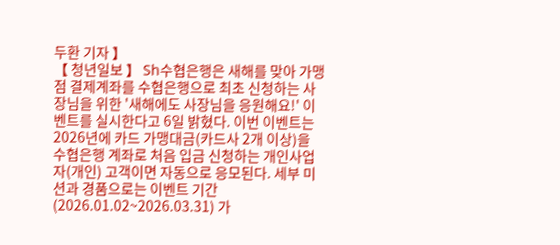두환 기자 】
【 청년일보 】 Sh수협은행은 새해를 맞아 가맹점 결제계좌를 수협은행으로 최초 신청하는 사장님을 위한 '새해에도 사장님을 응원해요!' 이벤트를 실시한다고 6일 밝혔다. 이번 이벤트는 2026년에 카드 가맹대금(카드사 2개 이상)을 수협은행 계좌로 처음 입금 신청하는 개인사업자(개인) 고객이면 자동으로 응모된다. 세부 미션과 경품으로는 이벤트 기간(2026.01.02~2026.03.31) 가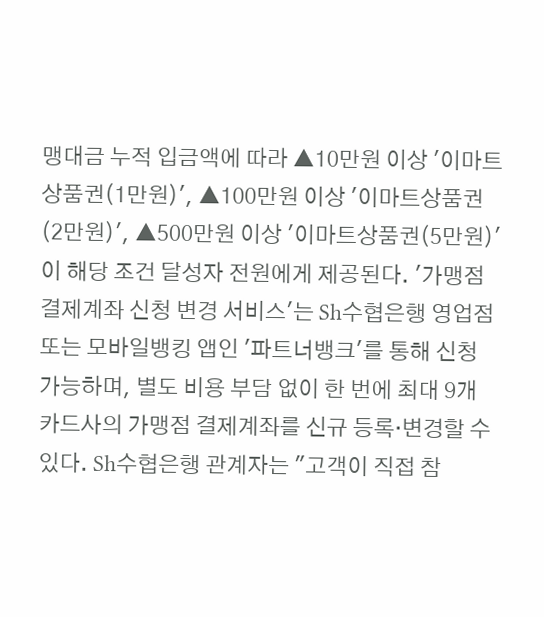맹대금 누적 입금액에 따라 ▲10만원 이상 '이마트상품권(1만원)', ▲100만원 이상 '이마트상품권(2만원)', ▲500만원 이상 '이마트상품권(5만원)'이 해당 조건 달성자 전원에게 제공된다. '가맹점 결제계좌 신청 변경 서비스'는 Sh수협은행 영업점 또는 모바일뱅킹 앱인 '파트너뱅크'를 통해 신청 가능하며, 별도 비용 부담 없이 한 번에 최대 9개 카드사의 가맹점 결제계좌를 신규 등록·변경할 수 있다. Sh수협은행 관계자는 "고객이 직접 참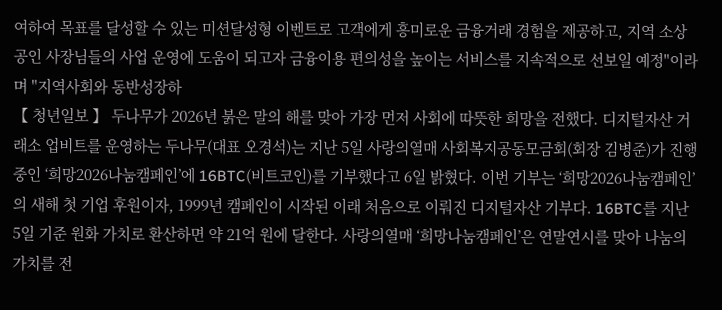여하여 목표를 달성할 수 있는 미션달성형 이벤트로 고객에게 흥미로운 금융거래 경험을 제공하고, 지역 소상공인 사장님들의 사업 운영에 도움이 되고자 금융이용 편의성을 높이는 서비스를 지속적으로 선보일 예정"이라며 "지역사회와 동반성장하
【 청년일보 】 두나무가 2026년 붉은 말의 해를 맞아 가장 먼저 사회에 따뜻한 희망을 전했다. 디지털자산 거래소 업비트를 운영하는 두나무(대표 오경석)는 지난 5일 사랑의열매 사회복지공동모금회(회장 김병준)가 진행 중인 ‘희망2026나눔캠페인’에 16BTC(비트코인)를 기부했다고 6일 밝혔다. 이번 기부는 ‘희망2026나눔캠페인’의 새해 첫 기업 후원이자, 1999년 캠페인이 시작된 이래 처음으로 이뤄진 디지털자산 기부다. 16BTC를 지난 5일 기준 원화 가치로 환산하면 약 21억 원에 달한다. 사랑의열매 ‘희망나눔캠페인’은 연말연시를 맞아 나눔의 가치를 전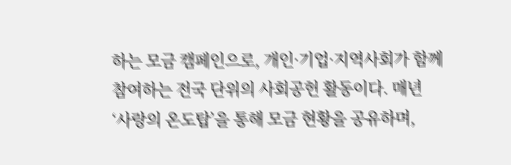하는 모금 캠페인으로, 개인·기업·지역사회가 함께 참여하는 전국 단위의 사회공헌 활동이다. 매년 ‘사랑의 온도탑’을 통해 모금 현황을 공유하며,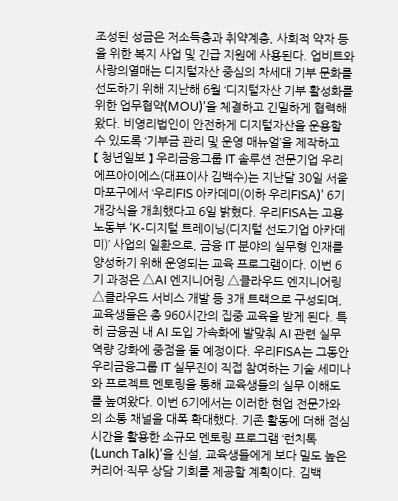조성된 성금은 저소득층과 취약계층, 사회적 약자 등을 위한 복지 사업 및 긴급 지원에 사용된다. 업비트와 사랑의열매는 디지털자산 중심의 차세대 기부 문화를 선도하기 위해 지난해 6월 ‘디지털자산 기부 활성화를 위한 업무협약(MOU)’을 체결하고 긴밀하게 협력해왔다. 비영리법인이 안전하게 디지털자산을 운용할 수 있도록 ‘기부금 관리 및 운영 매뉴얼’을 제작하고
【 청년일보 】 우리금융그룹 IT 솔루션 전문기업 우리에프아이에스(대표이사 김백수)는 지난달 30일 서울 마포구에서 ‘우리FIS 아카데미(이하 우리FISA)’ 6기 개강식을 개최했다고 6일 밝혔다. 우리FISA는 고용노동부 ‘K-디지털 트레이닝(디지털 선도기업 아카데미)’ 사업의 일환으로, 금융 IT 분야의 실무형 인재를 양성하기 위해 운영되는 교육 프로그램이다. 이번 6기 과정은 △AI 엔지니어링 △클라우드 엔지니어링 △클라우드 서비스 개발 등 3개 트랙으로 구성되며, 교육생들은 총 960시간의 집중 교육을 받게 된다. 특히 금융권 내 AI 도입 가속화에 발맞춰 AI 관련 실무 역량 강화에 중점을 둘 예정이다. 우리FISA는 그동안 우리금융그룹 IT 실무진이 직접 참여하는 기술 세미나와 프로젝트 멘토링을 통해 교육생들의 실무 이해도를 높여왔다. 이번 6기에서는 이러한 현업 전문가와의 소통 채널을 대폭 확대했다. 기존 활동에 더해 점심시간을 활용한 소규모 멘토링 프로그램 ‘런치톡(Lunch Talk)’을 신설, 교육생들에게 보다 밀도 높은 커리어·직무 상담 기회를 제공할 계획이다. 김백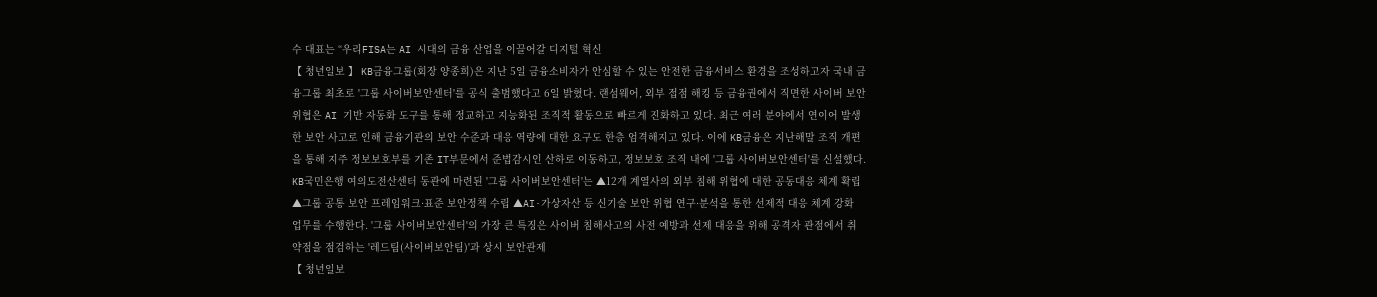수 대표는 “우리FISA는 AI 시대의 금융 산업을 이끌어갈 디지털 혁신
【 청년일보 】 KB금융그룹(회장 양종희)은 지난 5일 금융소비자가 안심할 수 있는 안전한 금융서비스 환경을 조성하고자 국내 금융그룹 최초로 '그룹 사이버보안센터'를 공식 출범했다고 6일 밝혔다. 랜섬웨어, 외부 접점 해킹 등 금융권에서 직면한 사이버 보안 위협은 AI 기반 자동화 도구를 통해 정교하고 지능화된 조직적 활동으로 빠르게 진화하고 있다. 최근 여러 분야에서 연이어 발생한 보안 사고로 인해 금융기관의 보안 수준과 대응 역량에 대한 요구도 한층 엄격해지고 있다. 이에 KB금융은 지난해말 조직 개편을 통해 지주 정보보호부를 기존 IT부문에서 준법감시인 산하로 이동하고, 정보보호 조직 내에 '그룹 사이버보안센터'를 신설했다. KB국민은행 여의도전산센터 동관에 마련된 '그룹 사이버보안센터'는 ▲12개 계열사의 외부 침해 위협에 대한 공동대응 체계 확립 ▲그룹 공통 보안 프레임워크·표준 보안정책 수립 ▲AI·가상자산 등 신기술 보안 위협 연구·분석을 통한 선제적 대응 체계 강화 업무를 수행한다. '그룹 사이버보안센터'의 가장 큰 특징은 사이버 침해사고의 사전 예방과 선제 대응을 위해 공격자 관점에서 취약점을 점검하는 '레드팀(사이버보안팀)'과 상시 보안관제
【 청년일보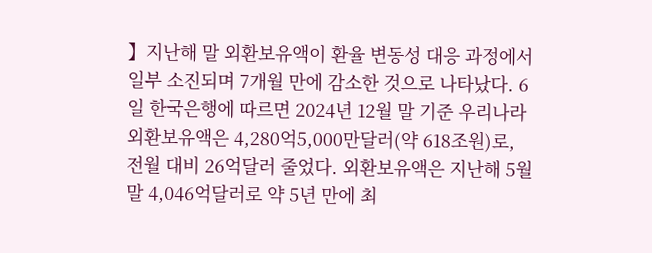】지난해 말 외환보유액이 환율 변동성 대응 과정에서 일부 소진되며 7개월 만에 감소한 것으로 나타났다. 6일 한국은행에 따르면 2024년 12월 말 기준 우리나라 외환보유액은 4,280억5,000만달러(약 618조원)로, 전월 대비 26억달러 줄었다. 외환보유액은 지난해 5월 말 4,046억달러로 약 5년 만에 최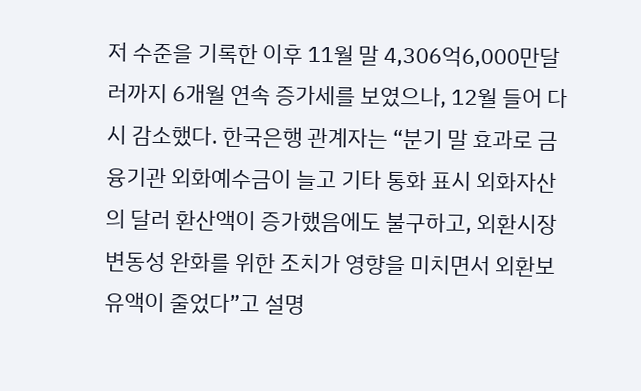저 수준을 기록한 이후 11월 말 4,306억6,000만달러까지 6개월 연속 증가세를 보였으나, 12월 들어 다시 감소했다. 한국은행 관계자는 “분기 말 효과로 금융기관 외화예수금이 늘고 기타 통화 표시 외화자산의 달러 환산액이 증가했음에도 불구하고, 외환시장 변동성 완화를 위한 조치가 영향을 미치면서 외환보유액이 줄었다”고 설명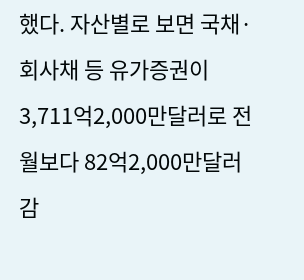했다. 자산별로 보면 국채·회사채 등 유가증권이 3,711억2,000만달러로 전월보다 82억2,000만달러 감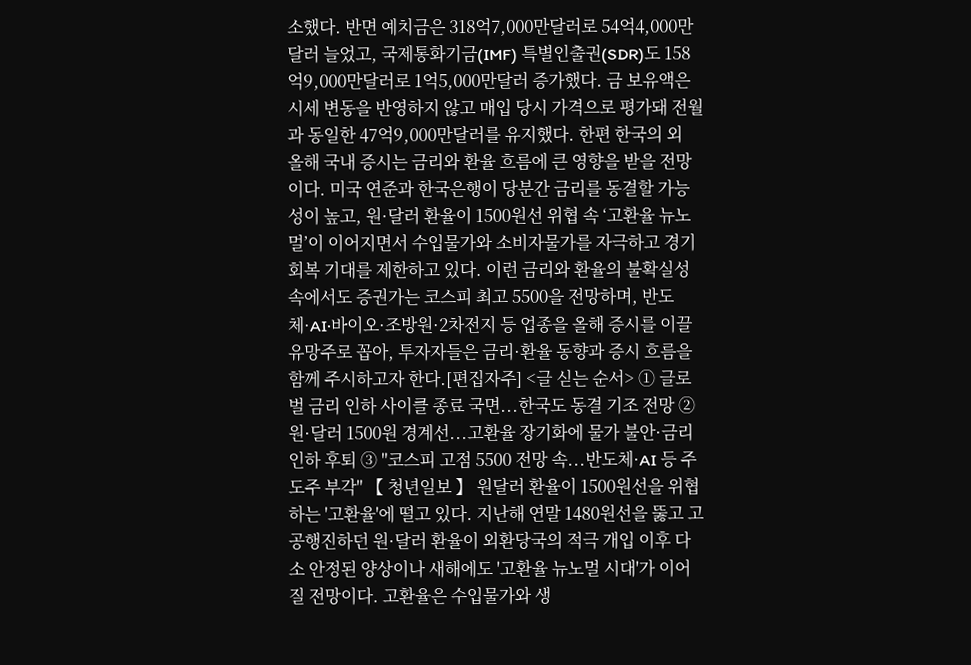소했다. 반면 예치금은 318억7,000만달러로 54억4,000만달러 늘었고, 국제통화기금(IMF) 특별인출권(SDR)도 158억9,000만달러로 1억5,000만달러 증가했다. 금 보유액은 시세 변동을 반영하지 않고 매입 당시 가격으로 평가돼 전월과 동일한 47억9,000만달러를 유지했다. 한편 한국의 외
올해 국내 증시는 금리와 환율 흐름에 큰 영향을 받을 전망이다. 미국 연준과 한국은행이 당분간 금리를 동결할 가능성이 높고, 원·달러 환율이 1500원선 위협 속 ‘고환율 뉴노멀’이 이어지면서 수입물가와 소비자물가를 자극하고 경기 회복 기대를 제한하고 있다. 이런 금리와 환율의 불확실성 속에서도 증권가는 코스피 최고 5500을 전망하며, 반도체·AI·바이오·조방원·2차전지 등 업종을 올해 증시를 이끌 유망주로 꼽아, 투자자들은 금리·환율 동향과 증시 흐름을 함께 주시하고자 한다.[편집자주] <글 싣는 순서> ① 글로벌 금리 인하 사이클 종료 국면...한국도 동결 기조 전망 ② 원·달러 1500원 경계선...고환율 장기화에 물가 불안·금리 인하 후퇴 ③ "코스피 고점 5500 전망 속...반도체·AI 등 주도주 부각" 【 청년일보 】 원달러 환율이 1500원선을 위협하는 '고환율'에 떨고 있다. 지난해 연말 1480원선을 뚫고 고공행진하던 원·달러 환율이 외환당국의 적극 개입 이후 다소 안정된 양상이나 새해에도 '고환율 뉴노멀 시대'가 이어질 전망이다. 고환율은 수입물가와 생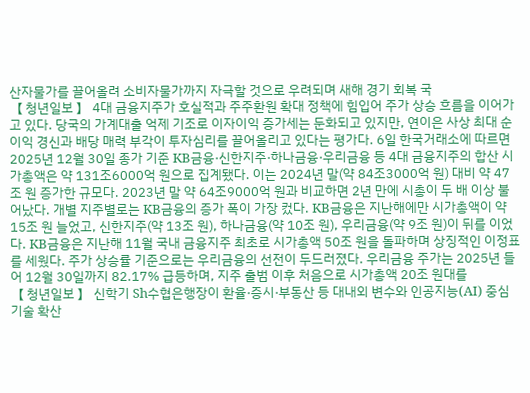산자물가를 끌어올려 소비자물가까지 자극할 것으로 우려되며 새해 경기 회복 국
【 청년일보 】 4대 금융지주가 호실적과 주주환원 확대 정책에 힘입어 주가 상승 흐름을 이어가고 있다. 당국의 가계대출 억제 기조로 이자이익 증가세는 둔화되고 있지만, 연이은 사상 최대 순이익 경신과 배당 매력 부각이 투자심리를 끌어올리고 있다는 평가다. 6일 한국거래소에 따르면 2025년 12월 30일 종가 기준 KB금융·신한지주·하나금융·우리금융 등 4대 금융지주의 합산 시가총액은 약 131조6000억 원으로 집계됐다. 이는 2024년 말(약 84조3000억 원) 대비 약 47조 원 증가한 규모다. 2023년 말 약 64조9000억 원과 비교하면 2년 만에 시총이 두 배 이상 불어났다. 개별 지주별로는 KB금융의 증가 폭이 가장 컸다. KB금융은 지난해에만 시가총액이 약 15조 원 늘었고, 신한지주(약 13조 원), 하나금융(약 10조 원), 우리금융(약 9조 원)이 뒤를 이었다. KB금융은 지난해 11월 국내 금융지주 최초로 시가총액 50조 원을 돌파하며 상징적인 이정표를 세웠다. 주가 상승률 기준으로는 우리금융의 선전이 두드러졌다. 우리금융 주가는 2025년 들어 12월 30일까지 82.17% 급등하며, 지주 출범 이후 처음으로 시가총액 20조 원대를
【 청년일보 】 신학기 Sh수협은행장이 환율·증시·부동산 등 대내외 변수와 인공지능(AI) 중심 기술 확산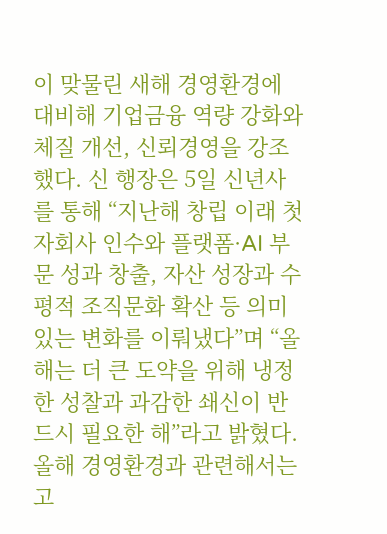이 맞물린 새해 경영환경에 대비해 기업금융 역량 강화와 체질 개선, 신뢰경영을 강조했다. 신 행장은 5일 신년사를 통해 “지난해 창립 이래 첫 자회사 인수와 플랫폼·AI 부문 성과 창출, 자산 성장과 수평적 조직문화 확산 등 의미 있는 변화를 이뤄냈다”며 “올해는 더 큰 도약을 위해 냉정한 성찰과 과감한 쇄신이 반드시 필요한 해”라고 밝혔다. 올해 경영환경과 관련해서는 고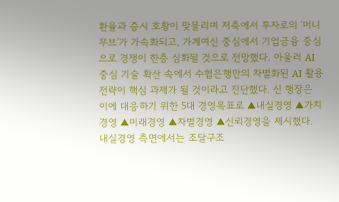환율과 증시 호황이 맞물리며 저축에서 투자로의 ‘머니무브’가 가속화되고, 가계여신 중심에서 기업금융 중심으로 경쟁이 한층 심화될 것으로 전망했다. 아울러 AI 중심 기술 확산 속에서 수협은행만의 차별화된 AI 활용 전략이 핵심 과제가 될 것이라고 진단했다. 신 행장은 이에 대응하기 위한 5대 경영목표로 ▲내실경영 ▲가치경영 ▲미래경영 ▲차별경영 ▲신뢰경영을 제시했다. 내실경영 측면에서는 조달구조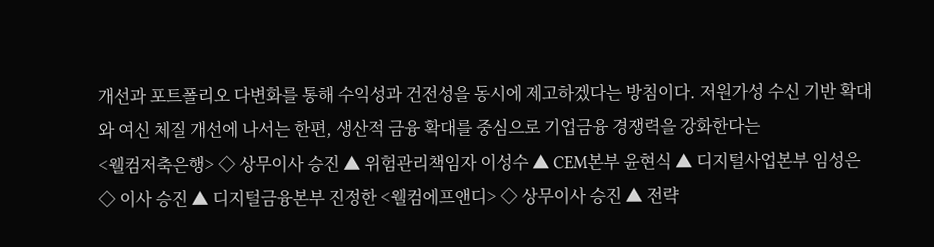개선과 포트폴리오 다변화를 통해 수익성과 건전성을 동시에 제고하겠다는 방침이다. 저원가성 수신 기반 확대와 여신 체질 개선에 나서는 한편, 생산적 금융 확대를 중심으로 기업금융 경쟁력을 강화한다는
<웰컴저축은행> ◇ 상무이사 승진 ▲ 위험관리책임자 이성수 ▲ CEM본부 윤현식 ▲ 디지털사업본부 임성은 ◇ 이사 승진 ▲ 디지털금융본부 진정한 <웰컴에프앤디> ◇ 상무이사 승진 ▲ 전략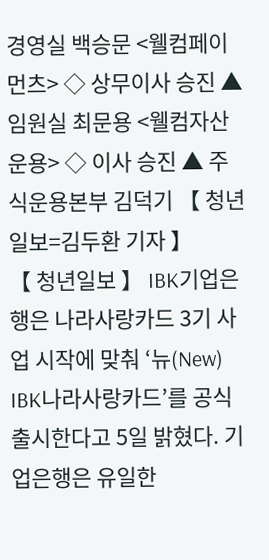경영실 백승문 <웰컴페이먼츠> ◇ 상무이사 승진 ▲ 임원실 최문용 <웰컴자산운용> ◇ 이사 승진 ▲ 주식운용본부 김덕기 【 청년일보=김두환 기자 】
【 청년일보 】 IBK기업은행은 나라사랑카드 3기 사업 시작에 맞춰 ‘뉴(New) IBK나라사랑카드’를 공식 출시한다고 5일 밝혔다. 기업은행은 유일한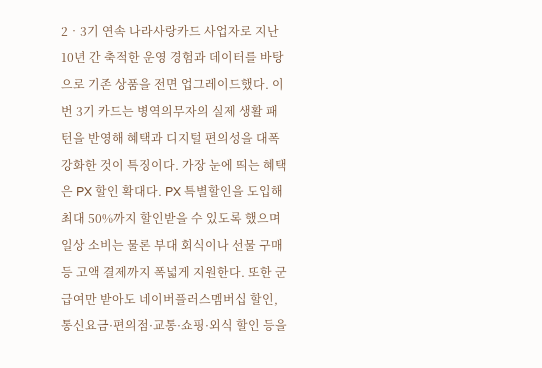2‧3기 연속 나라사랑카드 사업자로 지난 10년 간 축적한 운영 경험과 데이터를 바탕으로 기존 상품을 전면 업그레이드했다. 이번 3기 카드는 병역의무자의 실제 생활 패턴을 반영해 혜택과 디지털 편의성을 대폭 강화한 것이 특징이다. 가장 눈에 띄는 혜택은 PX 할인 확대다. PX 특별할인을 도입해 최대 50%까지 할인받을 수 있도록 했으며 일상 소비는 물론 부대 회식이나 선물 구매 등 고액 결제까지 폭넓게 지원한다. 또한 군 급여만 받아도 네이버플러스멤버십 할인, 통신요금·편의점·교통·쇼핑·외식 할인 등을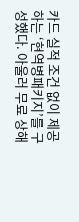카드 실적 조건 없이 제공하는 ‘현역병패키지’를 구성했다. 아울러 무료 상해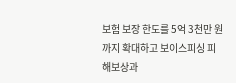보험 보장 한도를 5억 3천만 원까지 확대하고 보이스피싱 피해보상과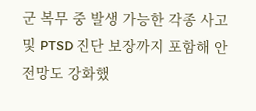군 복무 중 발생 가능한 각종 사고 및 PTSD 진단 보장까지 포함해 안전망도 강화했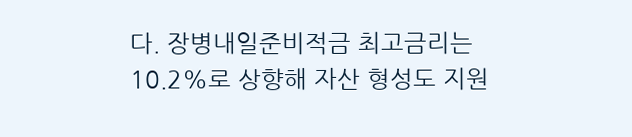다. 장병내일준비적금 최고금리는 10.2%로 상향해 자산 형성도 지원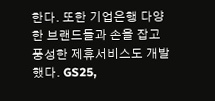한다. 또한 기업은행 다양한 브랜드들과 손을 잡고 풍성한 제휴서비스도 개발했다. GS25,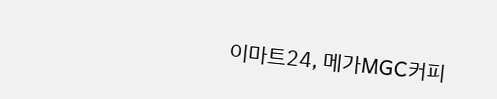이마트24, 메가MGC커피